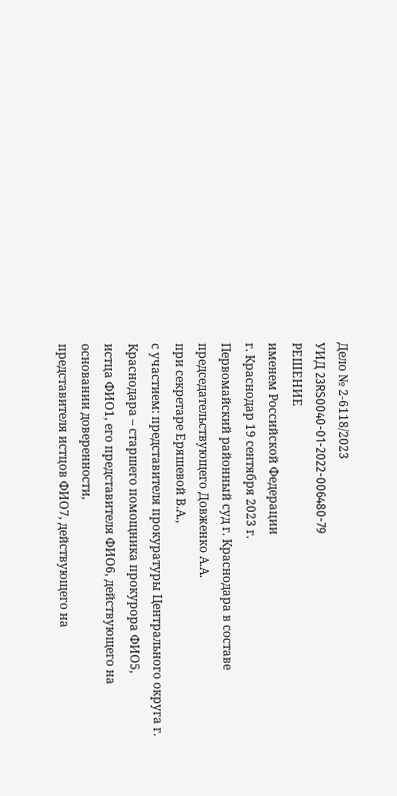Дело № 2-6118/2023
УИД 23RS0040-01-2022-006480-79
РЕШЕНИЕ
именем Российской Федерации
г. Краснодар 19 сентября 2023 г.
Первомайский районный суд г. Краснодара в составе
председательствующего Довженко А.А.
при секретаре Еряшевой В.А.,
с участием: представителя прокуратуры Центрального округа г. Краснодара – старшего помощника прокурора ФИО5,
истца ФИО1, его представителя ФИО6, действующего на основании доверенности,
представителя истцов ФИО7, действующего на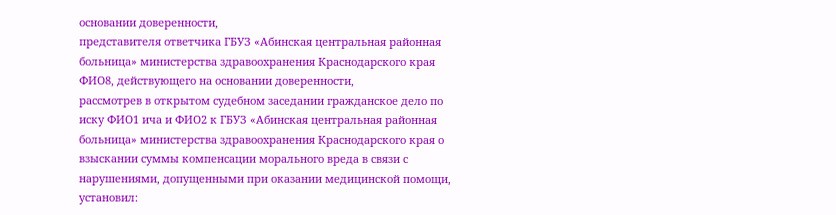основании доверенности,
представителя ответчика ГБУЗ «Абинская центральная районная больница» министерства здравоохранения Краснодарского края ФИО8, действующего на основании доверенности,
рассмотрев в открытом судебном заседании гражданское дело по иску ФИО1 ича и ФИО2 к ГБУЗ «Абинская центральная районная больница» министерства здравоохранения Краснодарского края о взыскании суммы компенсации морального вреда в связи с нарушениями, допущенными при оказании медицинской помощи,
установил: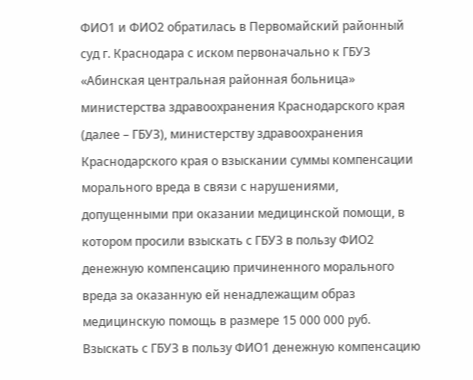ФИО1 и ФИО2 обратилась в Первомайский районный суд г. Краснодара с иском первоначально к ГБУЗ «Абинская центральная районная больница» министерства здравоохранения Краснодарского края (далее – ГБУЗ), министерству здравоохранения Краснодарского края о взыскании суммы компенсации морального вреда в связи с нарушениями, допущенными при оказании медицинской помощи, в котором просили взыскать с ГБУЗ в пользу ФИО2 денежную компенсацию причиненного морального вреда за оказанную ей ненадлежащим образ медицинскую помощь в размере 15 000 000 руб. Взыскать с ГБУЗ в пользу ФИО1 денежную компенсацию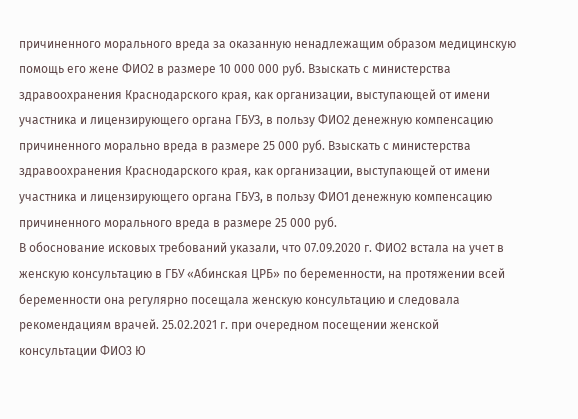причиненного морального вреда за оказанную ненадлежащим образом медицинскую помощь его жене ФИО2 в размере 10 000 000 руб. Взыскать с министерства здравоохранения Краснодарского края, как организации, выступающей от имени участника и лицензирующего органа ГБУЗ, в пользу ФИО2 денежную компенсацию причиненного морально вреда в размере 25 000 руб. Взыскать с министерства здравоохранения Краснодарского края, как организации, выступающей от имени участника и лицензирующего органа ГБУЗ, в пользу ФИО1 денежную компенсацию причиненного морального вреда в размере 25 000 руб.
В обоснование исковых требований указали, что 07.09.2020 г. ФИО2 встала на учет в женскую консультацию в ГБУ «Абинская ЦРБ» по беременности, на протяжении всей беременности она регулярно посещала женскую консультацию и следовала рекомендациям врачей. 25.02.2021 г. при очередном посещении женской консультации ФИО3 Ю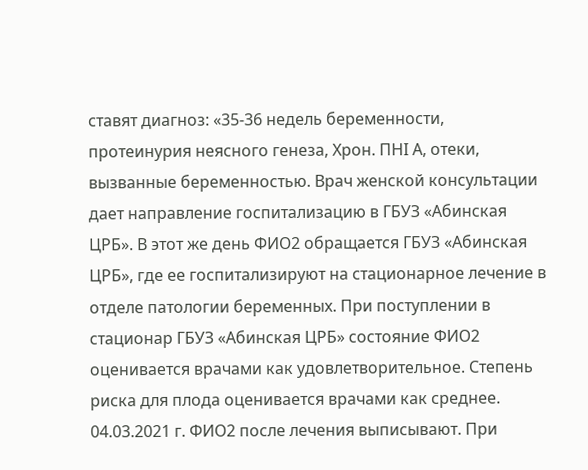ставят диагноз: «35-36 недель беременности, протеинурия неясного генеза, Хрон. ПНI А, отеки, вызванные беременностью. Врач женской консультации дает направление госпитализацию в ГБУЗ «Абинская ЦРБ». В этот же день ФИО2 обращается ГБУЗ «Абинская ЦРБ», где ее госпитализируют на стационарное лечение в отделе патологии беременных. При поступлении в стационар ГБУЗ «Абинская ЦРБ» состояние ФИО2 оценивается врачами как удовлетворительное. Степень риска для плода оценивается врачами как среднее. 04.03.2021 г. ФИО2 после лечения выписывают. При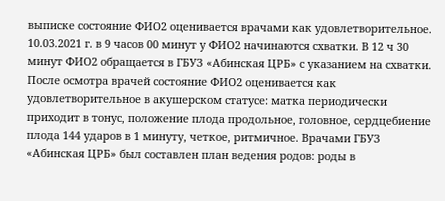выписке состояние ФИО2 оценивается врачами как удовлетворительное. 10.03.2021 г. в 9 часов 00 минут у ФИО2 начинаются схватки. В 12 ч 30 минут ФИО2 обращается в ГБУЗ «Абинская ЦРБ» с указанием на схватки. После осмотра врачей состояние ФИО2 оценивается как удовлетворительное в акушерском статусе: матка периодически приходит в тонус, положение плода продольное, головное, сердцебиение плода 144 ударов в 1 минуту, четкое, ритмичное. Врачами ГБУЗ «Абинская ЦРБ» был составлен план ведения родов: роды в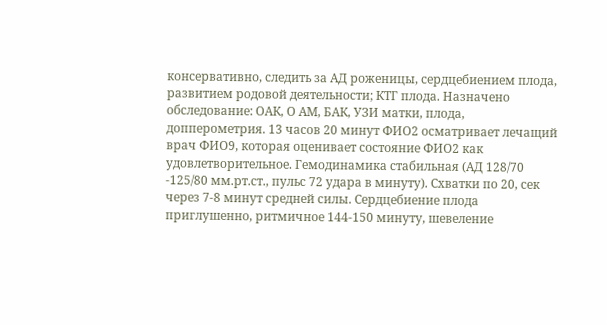консервативно, следить за АД роженицы, сердцебиением плода, развитием родовой деятельности; КТГ плода. Назначено обследование: ОАК, О AM, БАК, УЗИ матки, плода, допперометрия. 13 часов 20 минут ФИО2 осматривает лечащий врач ФИО9, которая оценивает состояние ФИО2 как удовлетворительное. Гемодинамика стабильная (АД 128/70 -125/80 мм.рт.ст., пульс 72 удара в минуту). Схватки по 20, сек через 7-8 минут средней силы. Сердцебиение плода приглушенно, ритмичное 144-150 минуту, шевеление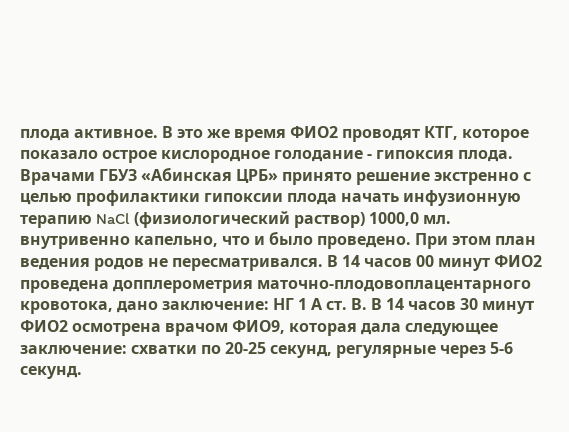плода активное. В это же время ФИО2 проводят КТГ, которое показало острое кислородное голодание - гипоксия плода. Врачами ГБУЗ «Абинская ЦРБ» принято решение экстренно с целью профилактики гипоксии плода начать инфузионную терапию NaCl (физиологический раствор) 1000,0 мл. внутривенно капельно, что и было проведено. При этом план ведения родов не пересматривался. В 14 часов 00 минут ФИО2 проведена допплерометрия маточно-плодовоплацентарного кровотока, дано заключение: НГ 1 А ст. В. В 14 часов 30 минут ФИО2 осмотрена врачом ФИО9, которая дала следующее заключение: схватки по 20-25 секунд, регулярные через 5-6 секунд.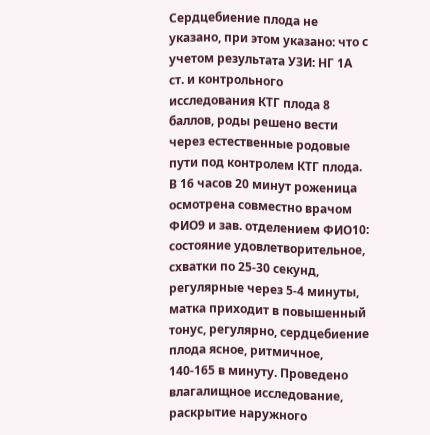Сердцебиение плода не указано, при этом указано: что с учетом результата УЗИ: НГ 1А ст. и контрольного исследования КТГ плода 8 баллов, роды решено вести через естественные родовые пути под контролем КТГ плода. В 16 часов 20 минут роженица осмотрена совместно врачом ФИО9 и зав. отделением ФИО10: состояние удовлетворительное, схватки по 25-30 секунд, регулярные через 5-4 минуты, матка приходит в повышенный тонус, регулярно, сердцебиение плода ясное, ритмичное, 140-165 в минуту. Проведено влагалищное исследование, раскрытие наружного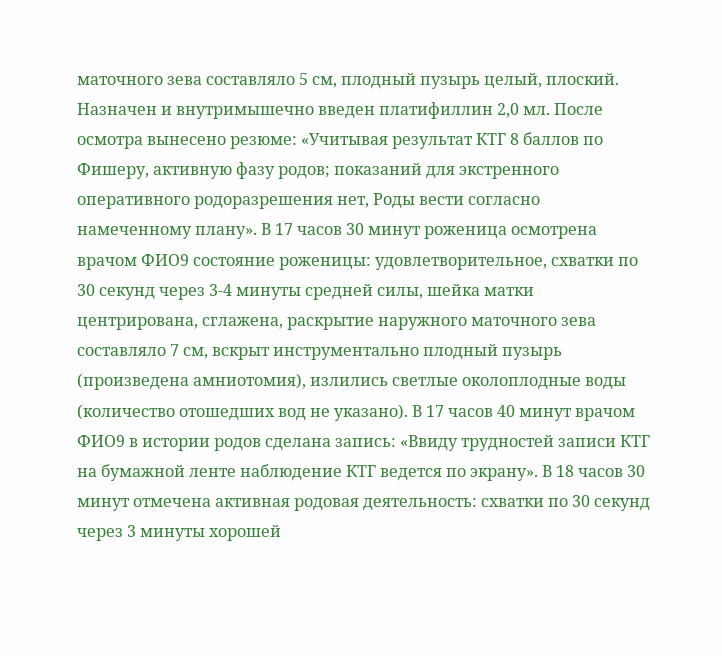маточного зева составляло 5 см, плодный пузырь целый, плоский. Назначен и внутримышечно введен платифиллин 2,0 мл. После осмотра вынесено резюме: «Учитывая результат КТГ 8 баллов по Фишеру, активную фазу родов; показаний для экстренного оперативного родоразрешения нет, Роды вести согласно намеченному плану». В 17 часов 30 минут роженица осмотрена врачом ФИО9 состояние роженицы: удовлетворительное, схватки по 30 секунд через 3-4 минуты средней силы, шейка матки центрирована, сглажена, раскрытие наружного маточного зева составляло 7 см, вскрыт инструментально плодный пузырь (произведена амниотомия), излились светлые околоплодные воды (количество отошедших вод не указано). В 17 часов 40 минут врачом ФИО9 в истории родов сделана запись: «Ввиду трудностей записи КТГ на бумажной ленте наблюдение КТГ ведется по экрану». В 18 часов 30 минут отмечена активная родовая деятельность: схватки по 30 секунд через 3 минуты хорошей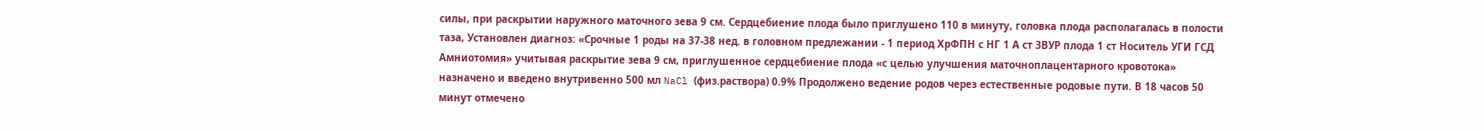силы, при раскрытии наружного маточного зева 9 см. Сердцебиение плода было приглушено 110 в минуту, головка плода располагалась в полости таза, Установлен диагноз: «Срочные 1 роды на 37-38 нед. в головном предлежании - 1 период ХрФПН с НГ 1 А ст ЗВУР плода 1 ст Носитель УГИ ГСД Амниотомия» учитывая раскрытие зева 9 см, приглушенное сердцебиение плода «с целью улучшения маточноплацентарного кровотока» назначено и введено внутривенно 500 мл NaCl (физ.раствора) 0.9% Продолжено ведение родов через естественные родовые пути. В 18 часов 50 минут отмечено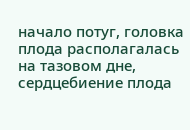начало потуг, головка плода располагалась на тазовом дне, сердцебиение плода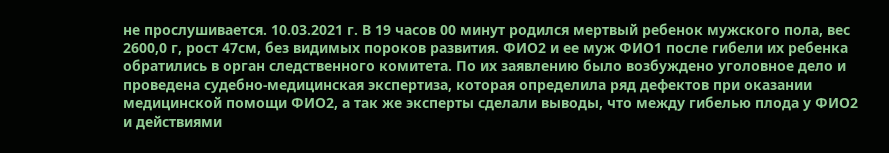не прослушивается. 10.03.2021 г. В 19 часов 00 минут родился мертвый ребенок мужского пола, вес 2600,0 г, рост 47см, без видимых пороков развития. ФИО2 и ее муж ФИО1 после гибели их ребенка обратились в орган следственного комитета. По их заявлению было возбуждено уголовное дело и проведена судебно-медицинская экспертиза, которая определила ряд дефектов при оказании медицинской помощи ФИО2, а так же эксперты сделали выводы, что между гибелью плода у ФИО2 и действиями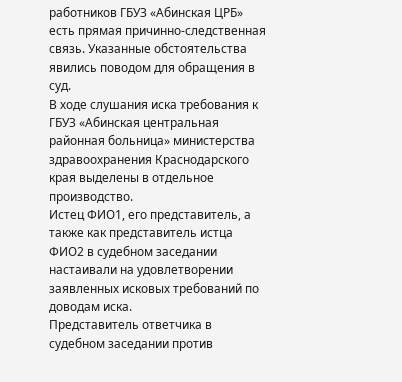работников ГБУЗ «Абинская ЦРБ» есть прямая причинно-следственная связь. Указанные обстоятельства явились поводом для обращения в суд.
В ходе слушания иска требования к ГБУЗ «Абинская центральная районная больница» министерства здравоохранения Краснодарского края выделены в отдельное производство.
Истец ФИО1, его представитель, а также как представитель истца ФИО2 в судебном заседании настаивали на удовлетворении заявленных исковых требований по доводам иска.
Представитель ответчика в судебном заседании против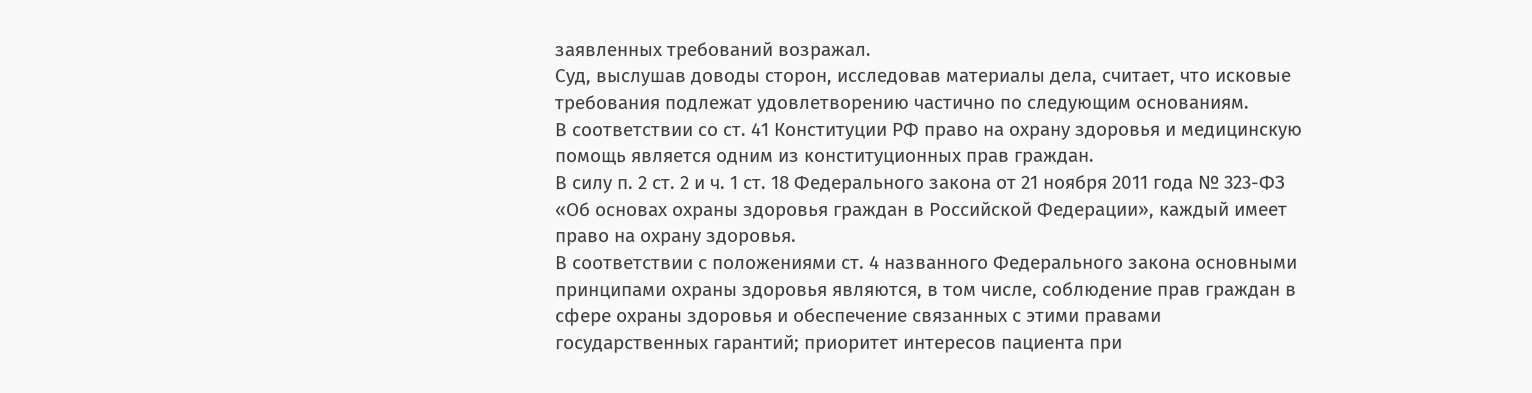заявленных требований возражал.
Суд, выслушав доводы сторон, исследовав материалы дела, считает, что исковые требования подлежат удовлетворению частично по следующим основаниям.
В соответствии со ст. 41 Конституции РФ право на охрану здоровья и медицинскую помощь является одним из конституционных прав граждан.
В силу п. 2 ст. 2 и ч. 1 ст. 18 Федерального закона от 21 ноября 2011 года № 323-ФЗ «Об основах охраны здоровья граждан в Российской Федерации», каждый имеет право на охрану здоровья.
В соответствии с положениями ст. 4 названного Федерального закона основными принципами охраны здоровья являются, в том числе, соблюдение прав граждан в сфере охраны здоровья и обеспечение связанных с этими правами государственных гарантий; приоритет интересов пациента при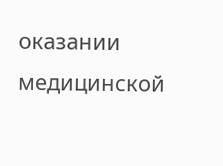оказании медицинской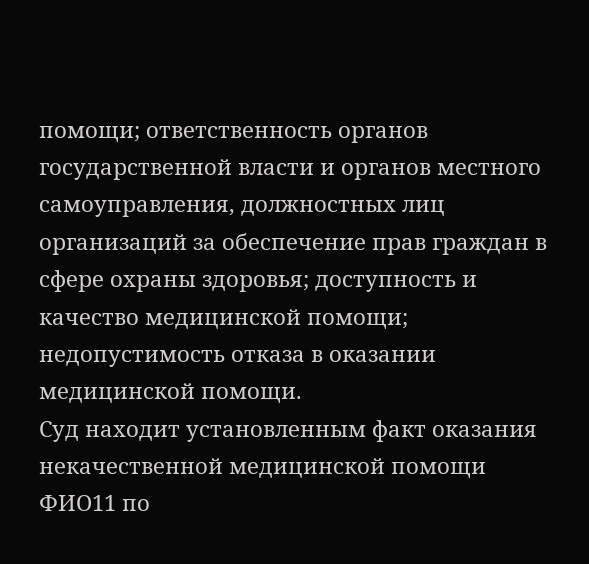помощи; ответственность органов государственной власти и органов местного самоуправления, должностных лиц организаций за обеспечение прав граждан в сфере охраны здоровья; доступность и качество медицинской помощи; недопустимость отказа в оказании медицинской помощи.
Суд находит установленным факт оказания некачественной медицинской помощи ФИО11 по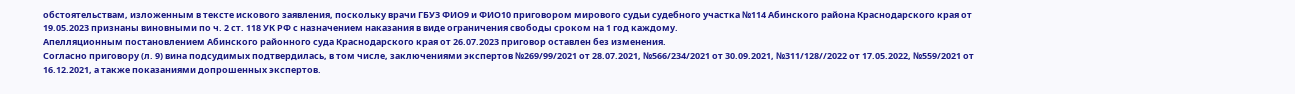обстоятельствам, изложенным в тексте искового заявления, поскольку врачи ГБУЗ ФИО9 и ФИО10 приговором мирового судьи судебного участка №114 Абинского района Краснодарского края от 19.05.2023 признаны виновными по ч. 2 ст. 118 УК РФ с назначением наказания в виде ограничения свободы сроком на 1 год каждому.
Апелляционным постановлением Абинского районного суда Краснодарского края от 26.07.2023 приговор оставлен без изменения.
Согласно приговору (л. 9) вина подсудимых подтвердилась, в том числе, заключениями экспертов №269/99/2021 от 28.07.2021, №566/234/2021 от 30.09.2021, №311/128//2022 от 17.05.2022, №559/2021 от 16.12.2021, а также показаниями допрошенных экспертов.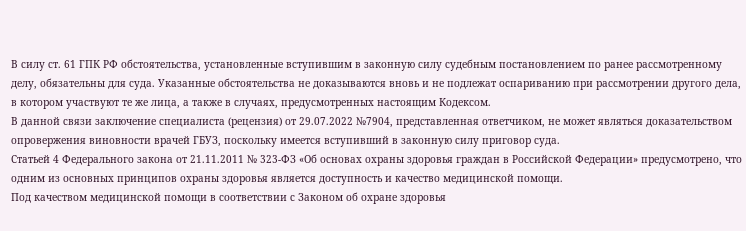В силу ст. 61 ГПК РФ обстоятельства, установленные вступившим в законную силу судебным постановлением по ранее рассмотренному делу, обязательны для суда. Указанные обстоятельства не доказываются вновь и не подлежат оспариванию при рассмотрении другого дела, в котором участвуют те же лица, а также в случаях, предусмотренных настоящим Кодексом.
В данной связи заключение специалиста (рецензия) от 29.07.2022 №7904, представленная ответчиком, не может являться доказательством опровержения виновности врачей ГБУЗ, поскольку имеется вступивший в законную силу приговор суда.
Статьей 4 Федерального закона от 21.11.2011 № 323-ФЗ «Об основах охраны здоровья граждан в Российской Федерации» предусмотрено, что одним из основных принципов охраны здоровья является доступность и качество медицинской помощи.
Под качеством медицинской помощи в соответствии с Законом об охране здоровья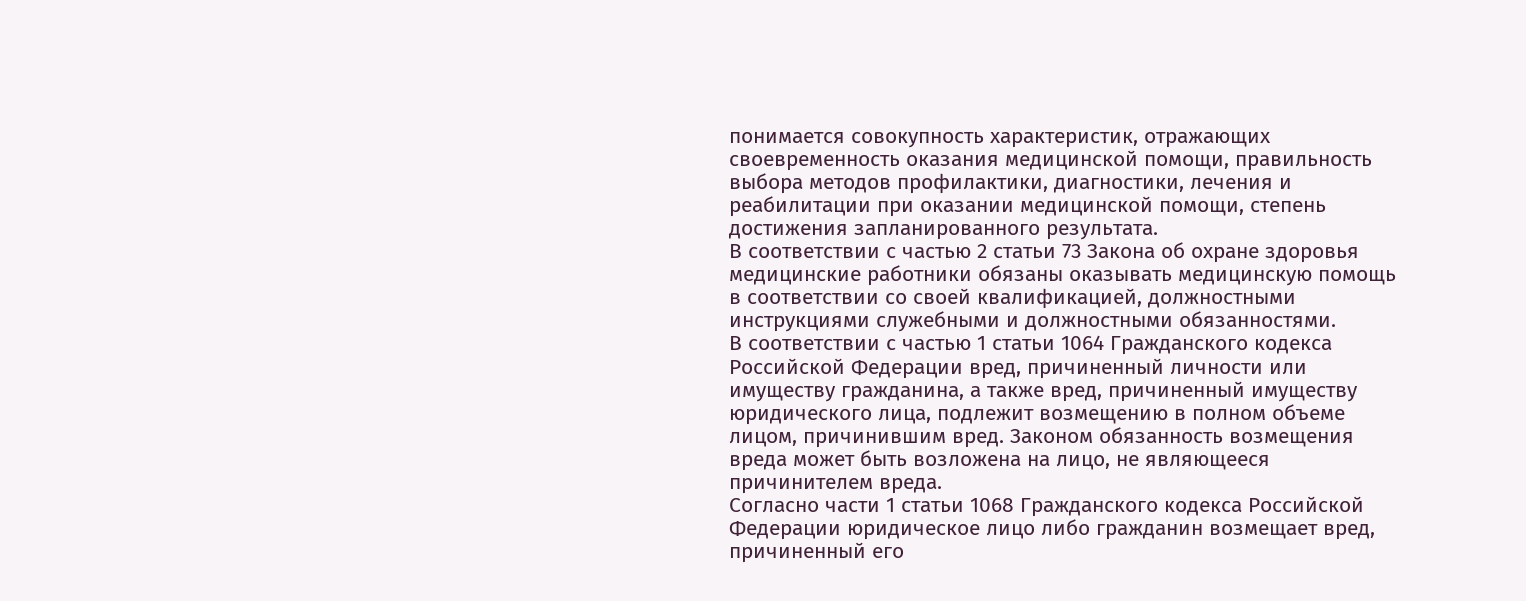понимается совокупность характеристик, отражающих своевременность оказания медицинской помощи, правильность выбора методов профилактики, диагностики, лечения и реабилитации при оказании медицинской помощи, степень достижения запланированного результата.
В соответствии с частью 2 статьи 73 Закона об охране здоровья медицинские работники обязаны оказывать медицинскую помощь в соответствии со своей квалификацией, должностными инструкциями служебными и должностными обязанностями.
В соответствии с частью 1 статьи 1064 Гражданского кодекса Российской Федерации вред, причиненный личности или имуществу гражданина, а также вред, причиненный имуществу юридического лица, подлежит возмещению в полном объеме лицом, причинившим вред. Законом обязанность возмещения вреда может быть возложена на лицо, не являющееся причинителем вреда.
Согласно части 1 статьи 1068 Гражданского кодекса Российской Федерации юридическое лицо либо гражданин возмещает вред, причиненный его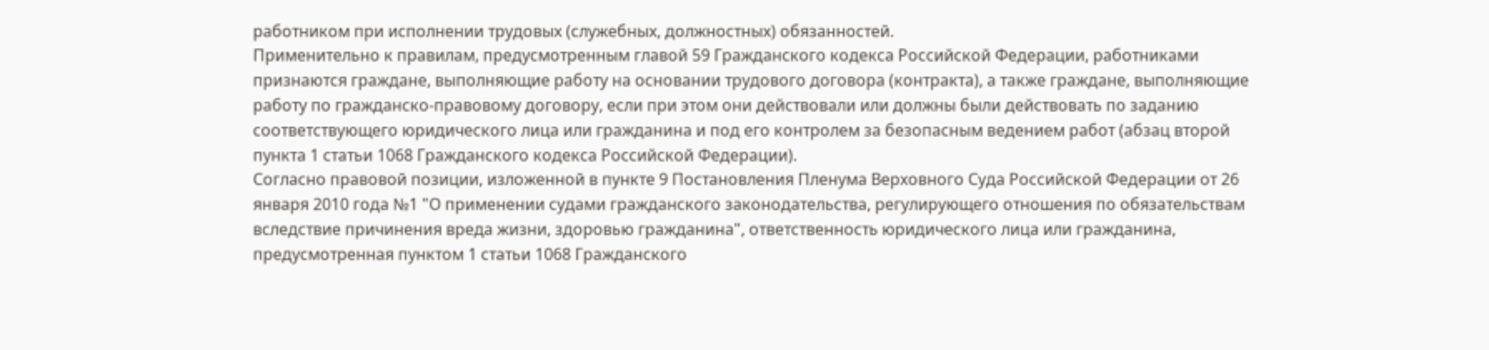работником при исполнении трудовых (служебных, должностных) обязанностей.
Применительно к правилам, предусмотренным главой 59 Гражданского кодекса Российской Федерации, работниками признаются граждане, выполняющие работу на основании трудового договора (контракта), а также граждане, выполняющие работу по гражданско-правовому договору, если при этом они действовали или должны были действовать по заданию соответствующего юридического лица или гражданина и под его контролем за безопасным ведением работ (абзац второй пункта 1 статьи 1068 Гражданского кодекса Российской Федерации).
Согласно правовой позиции, изложенной в пункте 9 Постановления Пленума Верховного Суда Российской Федерации от 26 января 2010 года №1 "О применении судами гражданского законодательства, регулирующего отношения по обязательствам вследствие причинения вреда жизни, здоровью гражданина", ответственность юридического лица или гражданина, предусмотренная пунктом 1 статьи 1068 Гражданского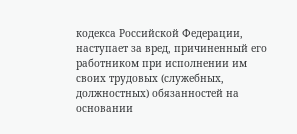кодекса Российской Федерации, наступает за вред, причиненный его работником при исполнении им своих трудовых (служебных, должностных) обязанностей на основании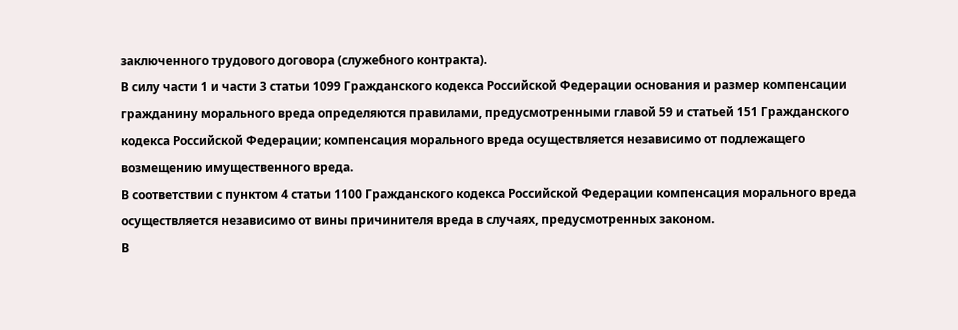заключенного трудового договора (служебного контракта).
В силу части 1 и части 3 статьи 1099 Гражданского кодекса Российской Федерации основания и размер компенсации гражданину морального вреда определяются правилами, предусмотренными главой 59 и статьей 151 Гражданского кодекса Российской Федерации; компенсация морального вреда осуществляется независимо от подлежащего возмещению имущественного вреда.
В соответствии с пунктом 4 статьи 1100 Гражданского кодекса Российской Федерации компенсация морального вреда осуществляется независимо от вины причинителя вреда в случаях, предусмотренных законом.
В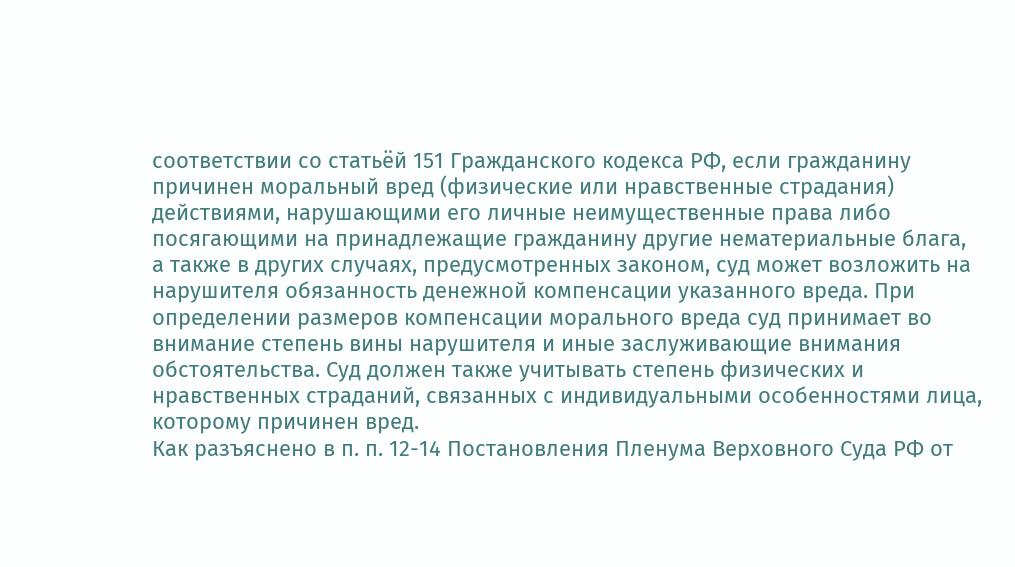соответствии со статьёй 151 Гражданского кодекса РФ, если гражданину причинен моральный вред (физические или нравственные страдания) действиями, нарушающими его личные неимущественные права либо посягающими на принадлежащие гражданину другие нематериальные блага, а также в других случаях, предусмотренных законом, суд может возложить на нарушителя обязанность денежной компенсации указанного вреда. При определении размеров компенсации морального вреда суд принимает во внимание степень вины нарушителя и иные заслуживающие внимания обстоятельства. Суд должен также учитывать степень физических и нравственных страданий, связанных с индивидуальными особенностями лица, которому причинен вред.
Как разъяснено в п. п. 12-14 Постановления Пленума Верховного Суда РФ от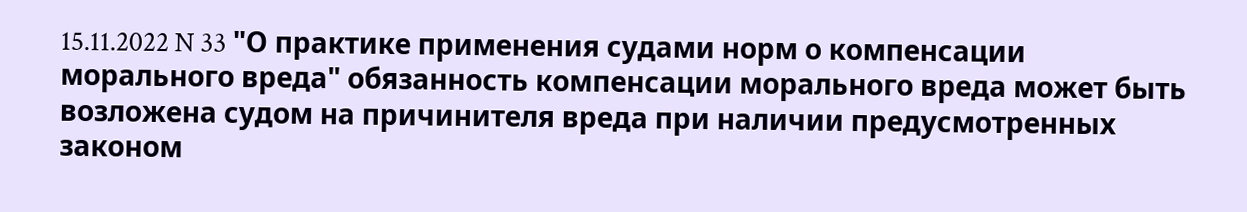15.11.2022 N 33 "О практике применения судами норм о компенсации морального вреда" обязанность компенсации морального вреда может быть возложена судом на причинителя вреда при наличии предусмотренных законом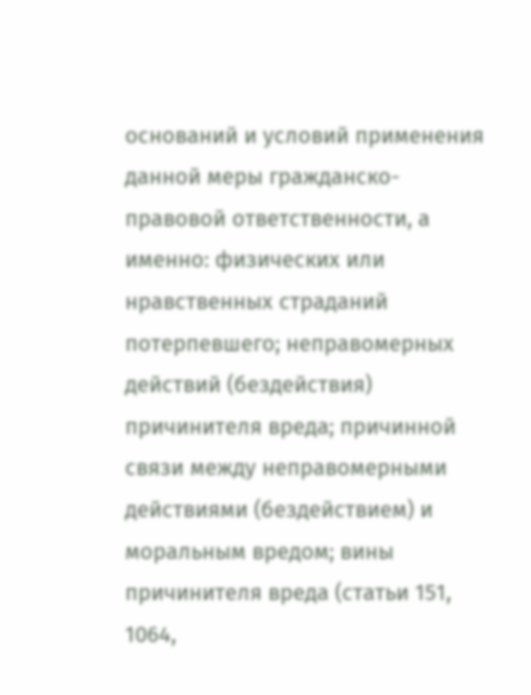оснований и условий применения данной меры гражданско-правовой ответственности, а именно: физических или нравственных страданий потерпевшего; неправомерных действий (бездействия) причинителя вреда; причинной связи между неправомерными действиями (бездействием) и моральным вредом; вины причинителя вреда (статьи 151, 1064,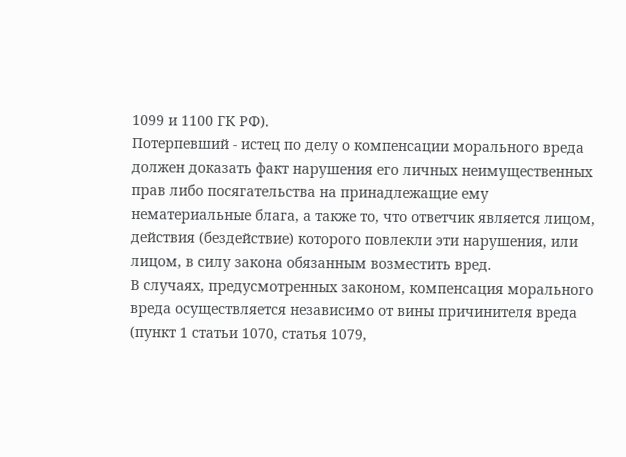1099 и 1100 ГК РФ).
Потерпевший - истец по делу о компенсации морального вреда должен доказать факт нарушения его личных неимущественных прав либо посягательства на принадлежащие ему нематериальные блага, а также то, что ответчик является лицом, действия (бездействие) которого повлекли эти нарушения, или лицом, в силу закона обязанным возместить вред.
В случаях, предусмотренных законом, компенсация морального вреда осуществляется независимо от вины причинителя вреда (пункт 1 статьи 1070, статья 1079,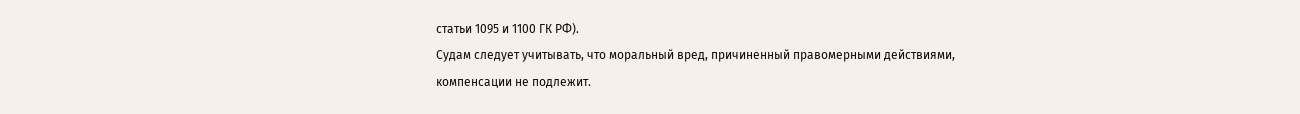статьи 1095 и 1100 ГК РФ).
Судам следует учитывать, что моральный вред, причиненный правомерными действиями, компенсации не подлежит.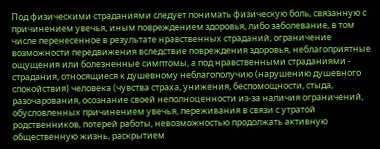Под физическими страданиями следует понимать физическую боль, связанную с причинением увечья, иным повреждением здоровья, либо заболевание, в том числе перенесенное в результате нравственных страданий, ограничение возможности передвижения вследствие повреждения здоровья, неблагоприятные ощущения или болезненные симптомы, а под нравственными страданиями - страдания, относящиеся к душевному неблагополучию (нарушению душевного спокойствия) человека (чувства страха, унижения, беспомощности, стыда, разочарования, осознание своей неполноценности из-за наличия ограничений, обусловленных причинением увечья, переживания в связи с утратой родственников, потерей работы, невозможностью продолжать активную общественную жизнь, раскрытием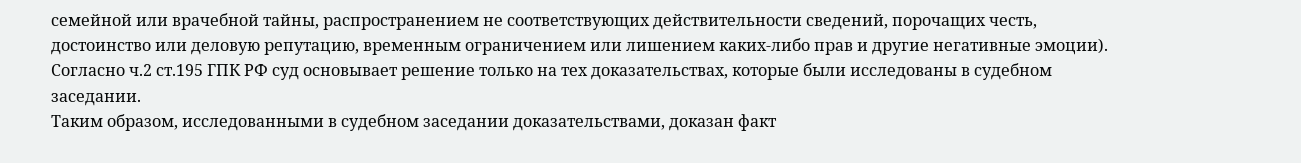семейной или врачебной тайны, распространением не соответствующих действительности сведений, порочащих честь, достоинство или деловую репутацию, временным ограничением или лишением каких-либо прав и другие негативные эмоции).
Согласно ч.2 ст.195 ГПК РФ суд основывает решение только на тех доказательствах, которые были исследованы в судебном заседании.
Таким образом, исследованными в судебном заседании доказательствами, доказан факт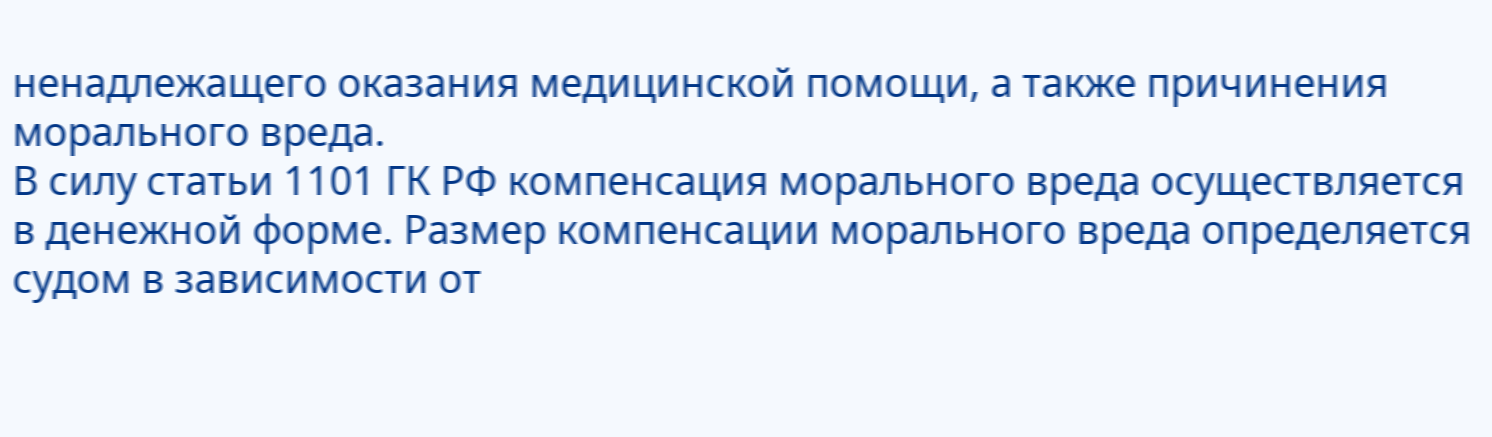ненадлежащего оказания медицинской помощи, а также причинения морального вреда.
В силу статьи 1101 ГК РФ компенсация морального вреда осуществляется в денежной форме. Размер компенсации морального вреда определяется судом в зависимости от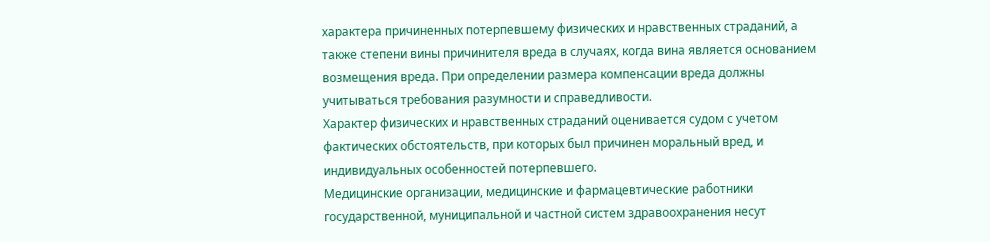характера причиненных потерпевшему физических и нравственных страданий, а также степени вины причинителя вреда в случаях, когда вина является основанием возмещения вреда. При определении размера компенсации вреда должны учитываться требования разумности и справедливости.
Характер физических и нравственных страданий оценивается судом с учетом фактических обстоятельств, при которых был причинен моральный вред, и индивидуальных особенностей потерпевшего.
Медицинские организации, медицинские и фармацевтические работники государственной, муниципальной и частной систем здравоохранения несут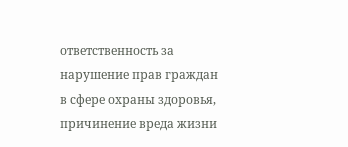ответственность за нарушение прав граждан в сфере охраны здоровья, причинение вреда жизни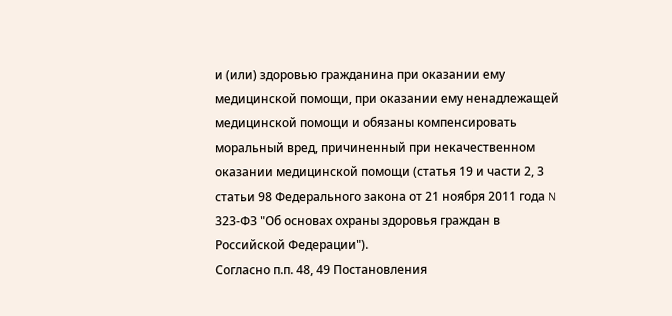и (или) здоровью гражданина при оказании ему медицинской помощи, при оказании ему ненадлежащей медицинской помощи и обязаны компенсировать моральный вред, причиненный при некачественном оказании медицинской помощи (статья 19 и части 2, 3 статьи 98 Федерального закона от 21 ноября 2011 года N 323-ФЗ "Об основах охраны здоровья граждан в Российской Федерации").
Согласно п.п. 48, 49 Постановления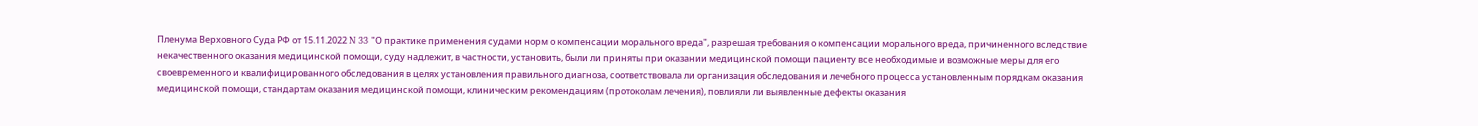Пленума Верховного Суда РФ от 15.11.2022 N 33 "О практике применения судами норм о компенсации морального вреда", разрешая требования о компенсации морального вреда, причиненного вследствие некачественного оказания медицинской помощи, суду надлежит, в частности, установить, были ли приняты при оказании медицинской помощи пациенту все необходимые и возможные меры для его своевременного и квалифицированного обследования в целях установления правильного диагноза, соответствовала ли организация обследования и лечебного процесса установленным порядкам оказания медицинской помощи, стандартам оказания медицинской помощи, клиническим рекомендациям (протоколам лечения), повлияли ли выявленные дефекты оказания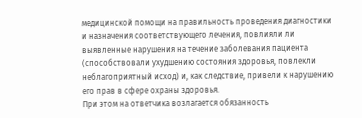медицинской помощи на правильность проведения диагностики и назначения соответствующего лечения, повлияли ли выявленные нарушения на течение заболевания пациента (способствовали ухудшению состояния здоровья, повлекли неблагоприятный исход) и, как следствие, привели к нарушению его прав в сфере охраны здоровья.
При этом на ответчика возлагается обязанность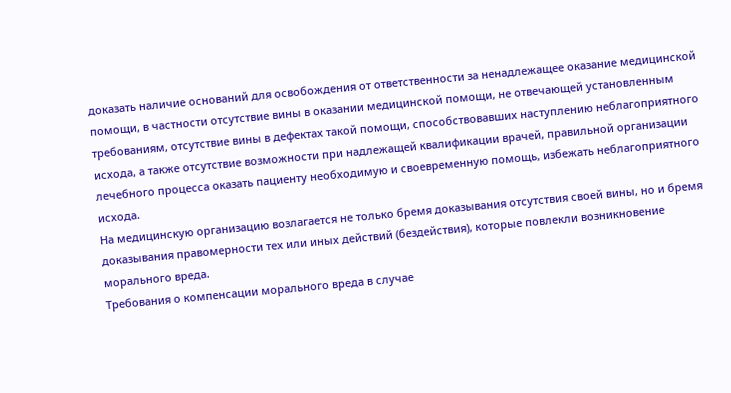доказать наличие оснований для освобождения от ответственности за ненадлежащее оказание медицинской помощи, в частности отсутствие вины в оказании медицинской помощи, не отвечающей установленным требованиям, отсутствие вины в дефектах такой помощи, способствовавших наступлению неблагоприятного исхода, а также отсутствие возможности при надлежащей квалификации врачей, правильной организации лечебного процесса оказать пациенту необходимую и своевременную помощь, избежать неблагоприятного исхода.
На медицинскую организацию возлагается не только бремя доказывания отсутствия своей вины, но и бремя доказывания правомерности тех или иных действий (бездействия), которые повлекли возникновение морального вреда.
Требования о компенсации морального вреда в случае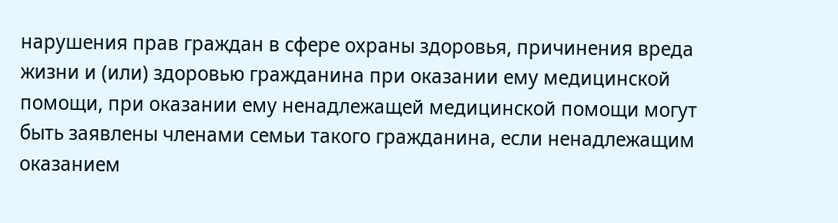нарушения прав граждан в сфере охраны здоровья, причинения вреда жизни и (или) здоровью гражданина при оказании ему медицинской помощи, при оказании ему ненадлежащей медицинской помощи могут быть заявлены членами семьи такого гражданина, если ненадлежащим оказанием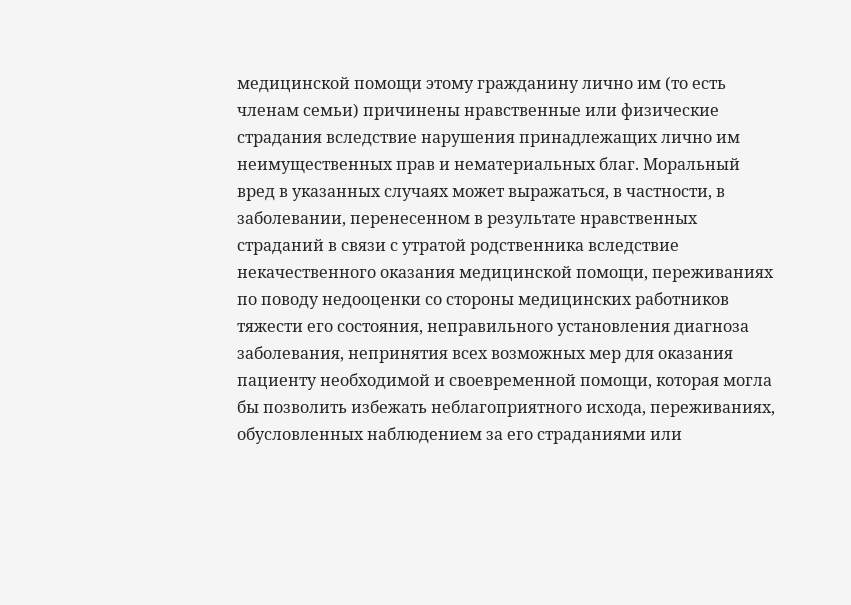медицинской помощи этому гражданину лично им (то есть членам семьи) причинены нравственные или физические страдания вследствие нарушения принадлежащих лично им неимущественных прав и нематериальных благ. Моральный вред в указанных случаях может выражаться, в частности, в заболевании, перенесенном в результате нравственных страданий в связи с утратой родственника вследствие некачественного оказания медицинской помощи, переживаниях по поводу недооценки со стороны медицинских работников тяжести его состояния, неправильного установления диагноза заболевания, непринятия всех возможных мер для оказания пациенту необходимой и своевременной помощи, которая могла бы позволить избежать неблагоприятного исхода, переживаниях, обусловленных наблюдением за его страданиями или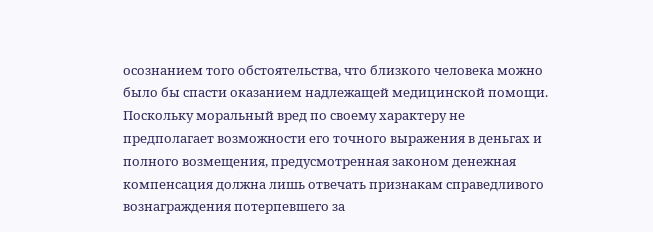осознанием того обстоятельства, что близкого человека можно было бы спасти оказанием надлежащей медицинской помощи.
Поскольку моральный вред по своему характеру не предполагает возможности его точного выражения в деньгах и полного возмещения, предусмотренная законом денежная компенсация должна лишь отвечать признакам справедливого вознаграждения потерпевшего за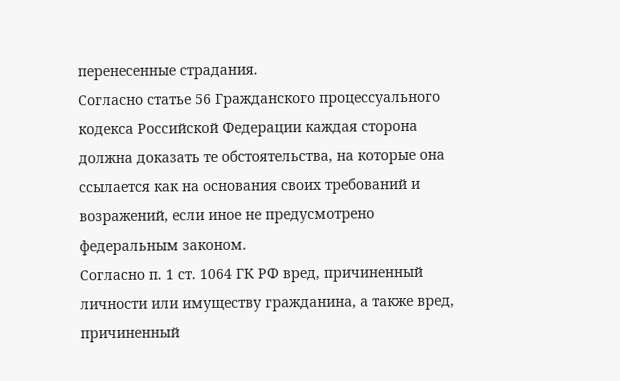перенесенные страдания.
Согласно статье 56 Гражданского процессуального кодекса Российской Федерации каждая сторона должна доказать те обстоятельства, на которые она ссылается как на основания своих требований и возражений, если иное не предусмотрено федеральным законом.
Согласно п. 1 ст. 1064 ГК РФ вред, причиненный личности или имуществу гражданина, а также вред, причиненный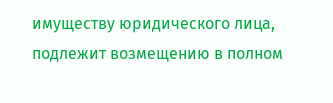имуществу юридического лица, подлежит возмещению в полном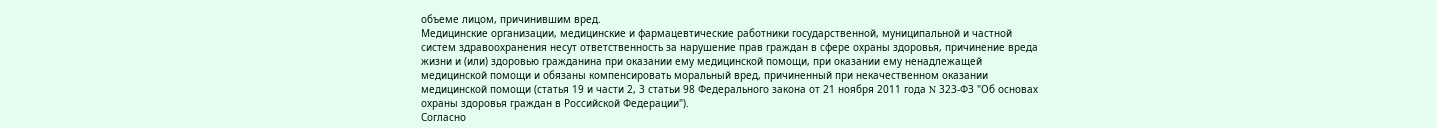объеме лицом, причинившим вред.
Медицинские организации, медицинские и фармацевтические работники государственной, муниципальной и частной систем здравоохранения несут ответственность за нарушение прав граждан в сфере охраны здоровья, причинение вреда жизни и (или) здоровью гражданина при оказании ему медицинской помощи, при оказании ему ненадлежащей медицинской помощи и обязаны компенсировать моральный вред, причиненный при некачественном оказании медицинской помощи (статья 19 и части 2, 3 статьи 98 Федерального закона от 21 ноября 2011 года N 323-ФЗ "Об основах охраны здоровья граждан в Российской Федерации").
Согласно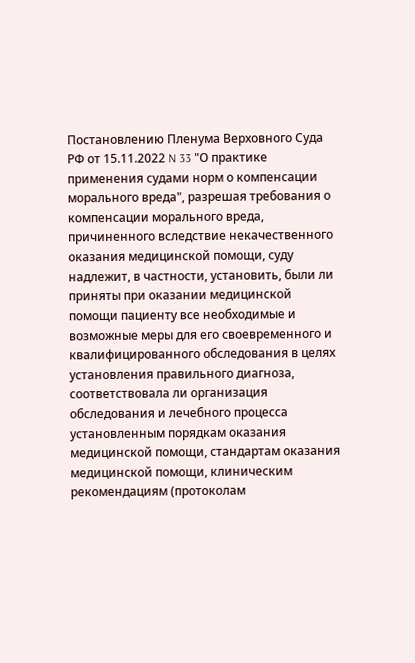Постановлению Пленума Верховного Суда РФ от 15.11.2022 N 33 "О практике применения судами норм о компенсации морального вреда", разрешая требования о компенсации морального вреда, причиненного вследствие некачественного оказания медицинской помощи, суду надлежит, в частности, установить, были ли приняты при оказании медицинской помощи пациенту все необходимые и возможные меры для его своевременного и квалифицированного обследования в целях установления правильного диагноза, соответствовала ли организация обследования и лечебного процесса установленным порядкам оказания медицинской помощи, стандартам оказания медицинской помощи, клиническим рекомендациям (протоколам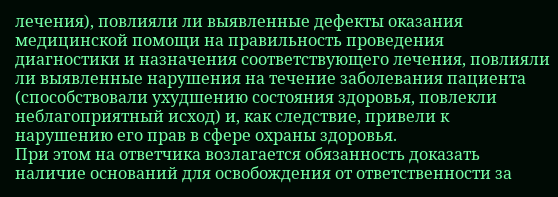лечения), повлияли ли выявленные дефекты оказания медицинской помощи на правильность проведения диагностики и назначения соответствующего лечения, повлияли ли выявленные нарушения на течение заболевания пациента (способствовали ухудшению состояния здоровья, повлекли неблагоприятный исход) и, как следствие, привели к нарушению его прав в сфере охраны здоровья.
При этом на ответчика возлагается обязанность доказать наличие оснований для освобождения от ответственности за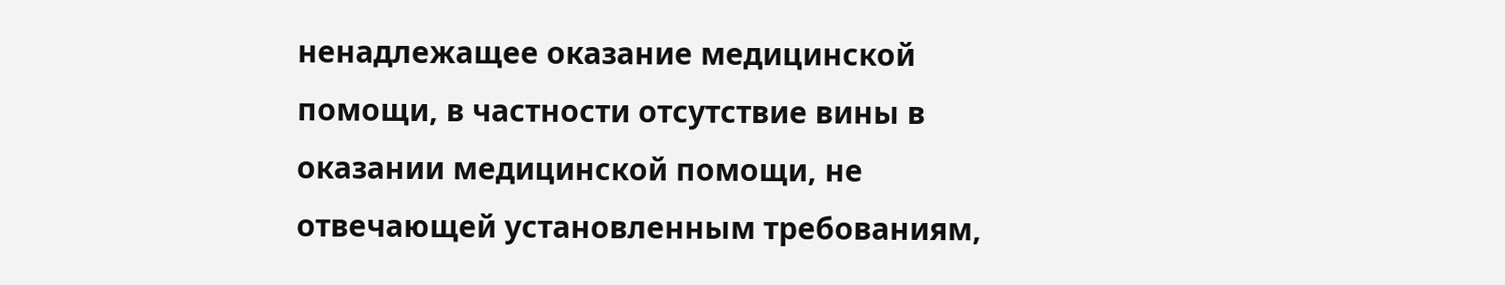ненадлежащее оказание медицинской помощи, в частности отсутствие вины в оказании медицинской помощи, не отвечающей установленным требованиям,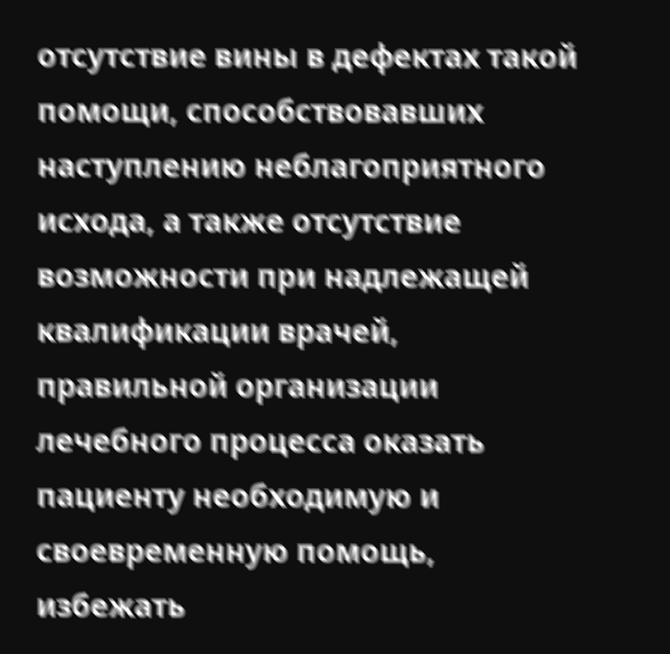отсутствие вины в дефектах такой помощи, способствовавших наступлению неблагоприятного исхода, а также отсутствие возможности при надлежащей квалификации врачей, правильной организации лечебного процесса оказать пациенту необходимую и своевременную помощь, избежать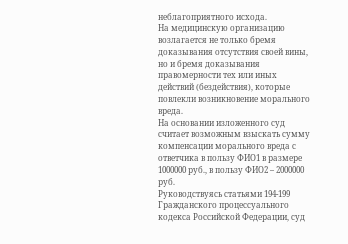неблагоприятного исхода.
На медицинскую организацию возлагается не только бремя доказывания отсутствия своей вины, но и бремя доказывания правомерности тех или иных действий (бездействия), которые повлекли возникновение морального вреда.
На основании изложенного суд считает возможным взыскать сумму компенсации морального вреда с ответчика в пользу ФИО1 в размере 1000000 руб., в пользу ФИО2 – 2000000 руб.
Руководствуясь статьями 194-199 Гражданского процессуального кодекса Российской Федерации, суд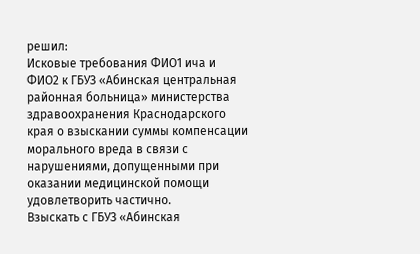решил:
Исковые требования ФИО1 ича и ФИО2 к ГБУЗ «Абинская центральная районная больница» министерства здравоохранения Краснодарского края о взыскании суммы компенсации морального вреда в связи с нарушениями, допущенными при оказании медицинской помощи удовлетворить частично.
Взыскать с ГБУЗ «Абинская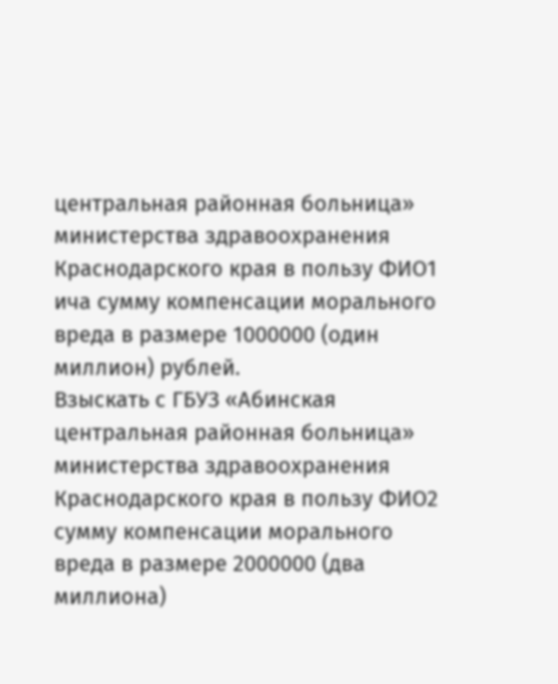центральная районная больница» министерства здравоохранения Краснодарского края в пользу ФИО1 ича сумму компенсации морального вреда в размере 1000000 (один миллион) рублей.
Взыскать с ГБУЗ «Абинская центральная районная больница» министерства здравоохранения Краснодарского края в пользу ФИО2 сумму компенсации морального вреда в размере 2000000 (два миллиона)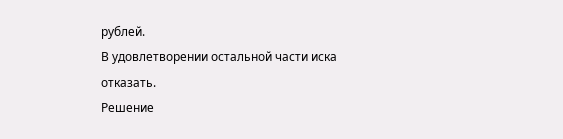рублей.
В удовлетворении остальной части иска отказать.
Решение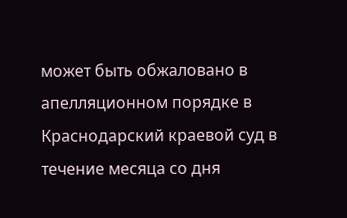может быть обжаловано в апелляционном порядке в Краснодарский краевой суд в течение месяца со дня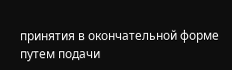принятия в окончательной форме путем подачи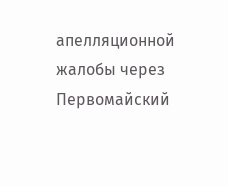апелляционной жалобы через Первомайский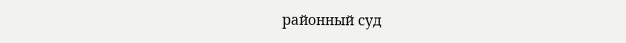районный суд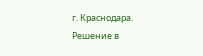г. Краснодара.
Решение в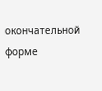окончательной форме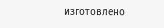изготовлено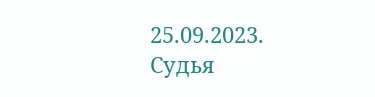25.09.2023.
Судья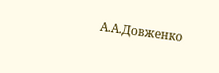А.А.Довженко